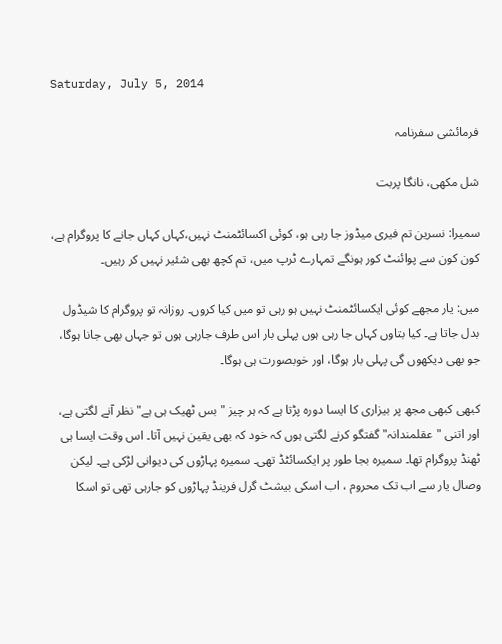Saturday, July 5, 2014

فرمائشی سفرنامہ

شل مکھی، نانگا پربت

سمیرا: نسرین تم فیری میڈوز جا رہی ہو، کوئی اکسائٹمنٹ نہیں،کہاں کہاں جانے کا پروگرام ہے، کون کون سے پوائنٹ کور ہونگے تمہارے ٹرپ میں، تم کچھ بھی شئیر نہیں کر رہیں۔

میں: یار مجھے کوئی ایکسائٹمنٹ نہیں ہو رہی تو میں کیا کروں۔ روزانہ تو پروگرام کا شیڈول بدل جاتا ہے۔ کیا بتاوں کہاں جا رہی ہوں پہلی بار اس طرف جارہی ہوں تو جہاں بھی جانا ہوگا، جو بھی دیکھوں گی پہلی بار ہوگا، اور خوبصورت ہی ہوگا۔

کبھی کبھی مجھ پر بیزاری کا ایسا دورہ پڑتا ہے کہ ہر چیز "بس ٹھیک ہی ہے" نظر آنے لگتی ہے، اور اتنی "عقلمندانہ" گفتگو کرنے لگتی ہوں کہ خود کہ بھی یقین نہیں آتا۔ اس وقت ایسا ہی ٹھنڈ پروگرام تھا۔ سمیرہ بجا طور پر ایکسائٹڈ تھی۔ سمیرہ پہاڑوں کی دیوانی لڑکی ہے۔ لیکن وصال یار سے اب تک محروم ، اب اسکی بیشٹ گرل فرینڈ پہاڑوں کو جارہی تھی تو اسکا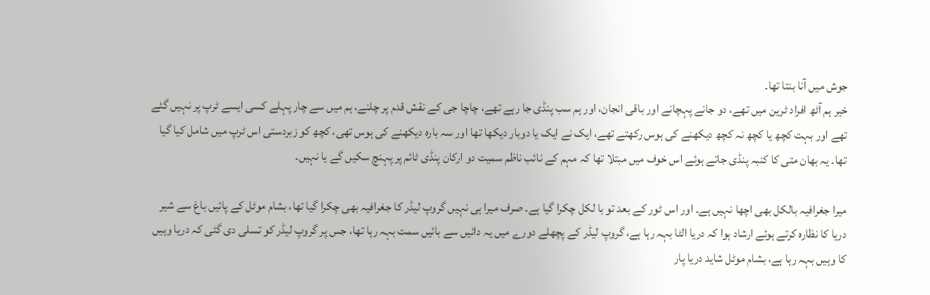جوش میں آنا بنتا تھا۔
خیر ہم آٹھ افراد ٹرین میں تھے، دو جانے پہچانے اور باقی انجان، اور ہم سب پنڈی جا رہے تھے، چاچا جی کے نقش قدم پر چلنے، ہم میں سے چار پہلے کسی ایسے ٹرپ پر نہیں گئے تھے اور بہت کچھ یا کچھ نہ کچھ دیکھنے کی ہوس رکھتے تھے، ایک نے ایک یا دوبار دیکھا تھا اور سہ بارہ دیکھنے کی ہوس تھی، کچھ کو زبردستی اس ٹرپ میں شامل کیا گیا تھا۔ یہ بھان متی کا کنبہ پنڈی جاتے ہوئے اس خوف میں مبتلا تھا کہ مہم کے نائب ناظم سمیت دو ارکان پنڈی ٹائم پر پہنچ سکیں گے یا نہیں۔

میرا جغرافیہ بالکل بھی اچھا نہیں ہے۔ اور اس ٹور کے بعد تو با لکل چکرا گیا ہے۔ صرف میرا ہی نہیں گروپ لیڈر کا جغرافیہ بھی چکرا گیا تھا، بشام موٹل کے پائیں باغ سے شیر دریا کا نظارہ کرتے ہوئے ارشاد ہوا کہ دریا الٹا بہہ رہا ہے، گروپ لیڈر کے پچھلے دورے میں یہ دائیں سے بائیں سمت بہہ رہا تھا، جس پر گروپ لیڈر کو تسلی دی گئی کہ دریا وہیں کا وہیں بہہ رہا ہے، بشام موٹل شاید دریا پار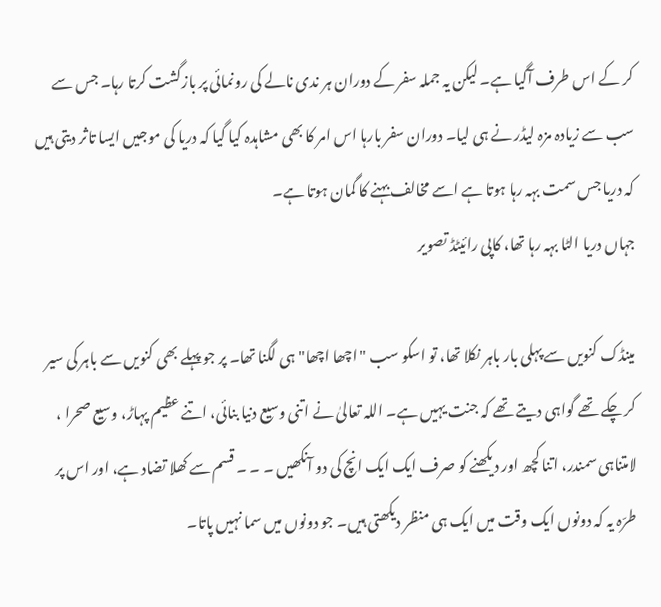کر کے اس طرف آگیا ہے۔ لیکن یہ جملہ سفر کے دوران ہر ندی نالے کی رونمائی پر بازگشت کرتا رہا۔ جس سے سب سے زیادہ مزہ لیڈر نے ہی لیا۔ دوران سفر بارہا اس امر کا بھی مشاہدہ کیا گیا کہ دریا کی موجیں ایسا تاثر دیتی ہیں کہ دریا جس سمت بہہ رہا ہوتا ہے اسے مخالف بہنے کا گمان ہوتا ہے۔
جہاں دریا الٹا بہہ رہا تھا، کاپی رائیٹڈ تصویر

مینڈک کنویں سے پہلی بار باہر نکلا تھا، تو اسکو سب "اچھا اچھا" ہی لگنا تھا۔ پر جو پہلے بھی کنویں سے باہر کی سیر کر چکے تھے گواہی دیتے تھے کہ جنت یہیں ہے۔ اللہ تعالیٰ نے اتنی وسیع دنیا بنائی، اتنے عظیم پہاڑ، وسیع صحرا ، لامتناہی سمندر، اتنا کچھ اور دیکھنے کو صرف ایک ایک انچ کی دو آنکھیں ۔ ۔ ۔ قسم سے کھلا تضاد ہے، اور اس پر طرّہ یہ کہ دونوں ایک وقت میں ایک ہی منظر دیکھتی ہیں۔ جو دونوں میں سما نہیں پاتا۔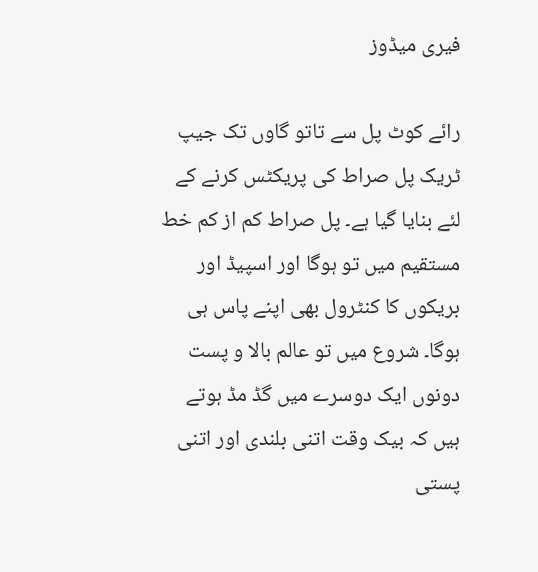فیری میڈوز

رائے کوٹ پل سے تاتو گاوں تک جیپ ٹریک پل صراط کی پریکٹس کرنے کے لئے بنایا گیا ہے۔ پل صراط کم از کم خط مستقیم میں تو ہوگا اور اسپیڈ اور بریکوں کا کنٹرول بھی اپنے پاس ہی ہوگا۔ شروع میں تو عالم بالا و پست دونوں ایک دوسرے میں گڈ مڈ ہوتے ہیں کہ بیک وقت اتنی بلندی اور اتنی پستی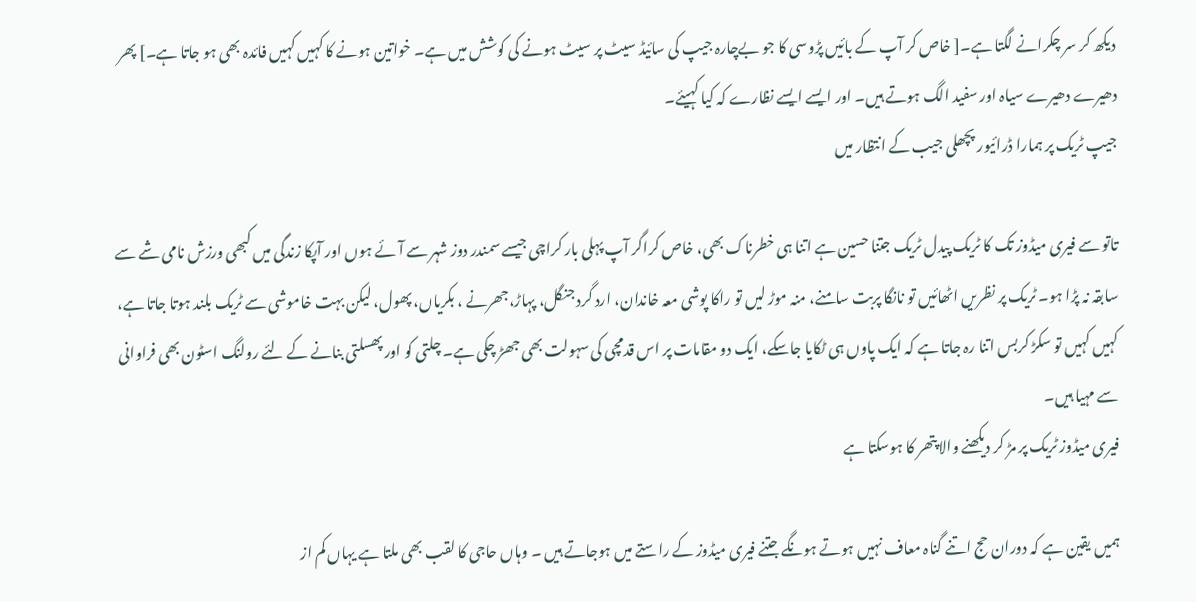دیکھ کر سر چکرانے لگتا ہے۔[ خاص کر آپ کے بائیں پڑوسی کا جو بےچارہ جیپ کی سائیڈ سیٹ پر سیٹ ہونے کی کوشش میں ہے۔ خواتین ہونے کا کہیں کہیں فائدہ بھی ہو جاتا ہے۔] پھر دھیرے دھیرے سیاہ اور سفید الگ ہوتے ہیں۔ اور ایسے ایسے نظارے کہ کیا کہیئے۔
جیپ ٹریک پر ہمارا ڈرائیور پچھلی جیب کے انتظار میں

تاتو سے فیری میڈوز تک کا ٹریک پیدل ٹریک جتنا حسین ہے اتنا ہی خطرناک بھی، خاص کراگر آپ پہلی بار کراچی جیسے سمندر دوز شہر سے آئے ہوں اور آپکا زندگی میں کبھی ورزش نامی شے سے سابقہ نہ پڑا ہو۔ ٹریک پر نظریں اٹھائیں تو نانگا پربت سامنے، منہ موڑ لیں تو راکا پوشی معہ خاندان، ارد گرد جنگل، پہاڑ،جھرنے ، بکریاں، پھول، لیکن بہت خاموشی سے ٹریک بلند ہوتا جاتا ہے، کہیں کہیں تو سکڑ کربس اتنا رہ جاتا ہے کہ ایک پاوں ہی ٹکایا جاسکے، ایک دو مقامات پر اس قدمچی کی سہولت بھی جھڑ چکی ہے۔ چلتی کو اور پھسلتی بنانے کے لئے رولنگ اسٹون بھی فراوانی سے مہیا ہیں۔
فیری میڈوز ٹریک پر مڑ کر دیکھنے والا پتھر کا ہوسکتا ہے

ہمیں یقین ہے کہ دوران حج اتنے گناہ معاف نہیں ہوتے ہونگے جتنے فیری میڈوز کے راستے میں ہوجاتے ہیں ۔ وہاں حاجی کا لقب بھی ملتا ہے یہاں کم از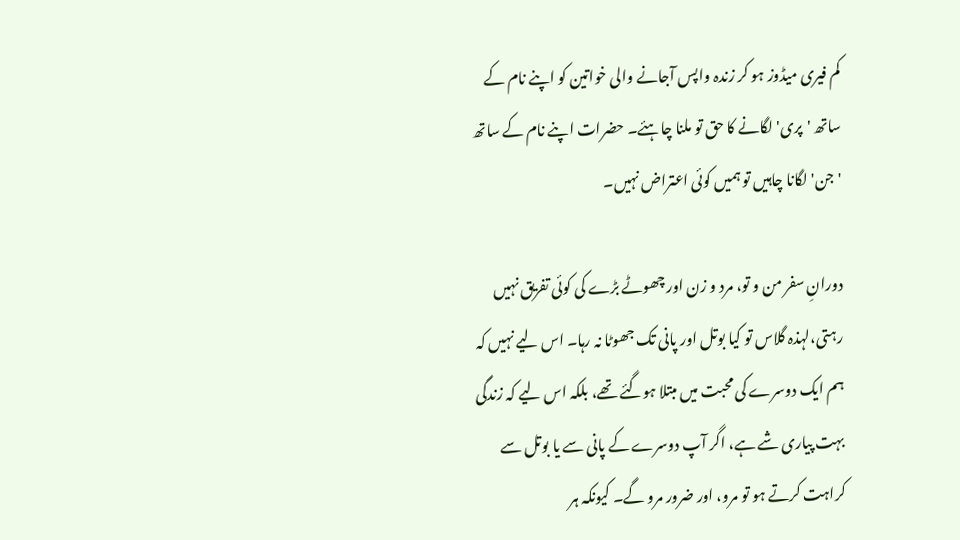کم فیری میڈوز ہو کر زندہ واپس آجانے والی خواتین کو اپنے نام کے ساتھ 'پری' لگانے کا حق تو ملنا چاہئے۔ حضرات اپنے نام کے ساتھ 'جن' لگانا چاہیں تو ہمیں کوئی اعتراض نہیں۔

دورانِ سفر من و تو، مرد و زن اور چھوٹے بڑے کی کوئی تفریق نہیں رہتی،لہذہ گلاس تو کیا بوتل اور پانی تک جھوٹا نہ رہا۔ اس لیے نہیں کہ ہم ایک دوسرے کی محبت میں مبتلا ہوگئے تھے، بلکہ اس لیے کہ زندگی بہت پیاری شے ہے، اگر آپ دوسرے کے پانی سے یا بوتل سے کراہت کرتے ہو تو مرو، اور ضرور مرو گے۔ کیونکہ ہر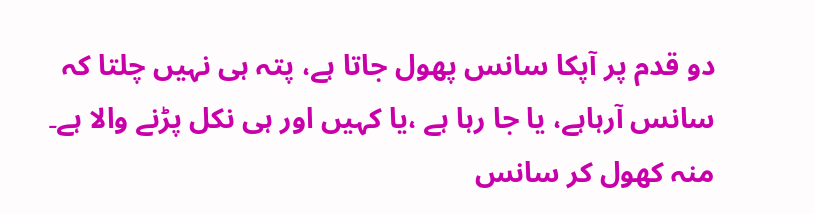دو قدم پر آپکا سانس پھول جاتا ہے، پتہ ہی نہیں چلتا کہ سانس آرہاہے، یا جا رہا ہے ،یا کہیں اور ہی نکل پڑنے والا ہے۔ منہ کھول کر سانس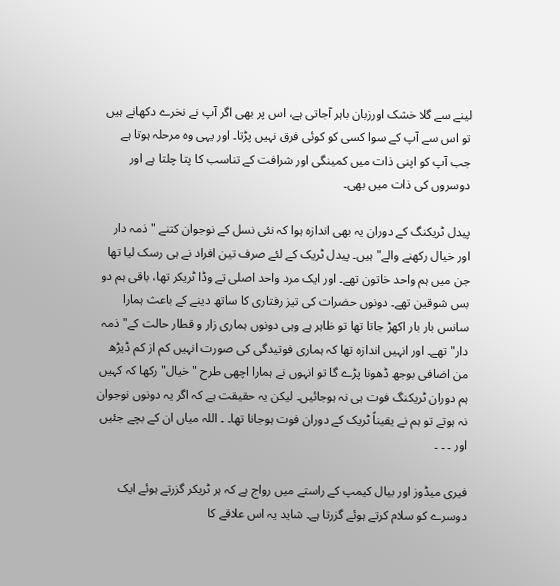لینے سے گلا خشک اورزبان باہر آجاتی ہے، اس پر بھی اگر آپ نے نخرے دکھانے ہیں تو اس سے آپ کے سوا کسی کو کوئی فرق نہیں پڑتا۔ اور یہی وہ مرحلہ ہوتا ہے جب آپ کو اپنی ذات میں کمینگی اور شرافت کے تناسب کا پتا چلتا ہے اور دوسروں کی ذات میں بھی۔

پیدل ٹریکنگ کے دوران یہ بھی اندازہ ہوا کہ نئی نسل کے نوجوان کتنے "ذمہ دار اور خیال رکھنے والے" ہیں۔ پیدل ٹریک کے لئے صرف تین افراد نے ہی رسک لیا تھا جن میں ہم واحد خاتون تھے۔ اور ایک مرد واحد اصلی تے وڈا ٹریکر تھا، باقی ہم دو بس شوقین تھے۔ دونوں حضرات کی تیز رفتاری کا ساتھ دینے کے باعث ہمارا سانس بار بار اکھڑ جاتا تھا تو ظاہر ہے وہی دونوں ہماری زار و قطار حالت کے" ذمہ دار" تھے۔ اور انہیں اندازہ تھا کہ ہماری فوتیدگی کی صورت انہیں کم از کم ڈیڑھ من اضافی بوجھ ڈھونا پڑے گا تو انہوں نے ہمارا اچھی طرح "خیال" رکھا کہ کہیں ہم دوران ٹریکنگ فوت ہی نہ ہوجائیں۔ لیکن یہ حقیقت ہے کہ اگر یہ دونوں نوجوان نہ ہوتے تو ہم نے یقیناً ٹریک کے دوران فوت ہوجانا تھا۔ ۔ اللہ میاں ان کے بچے جئیں اور ۔ ۔ ۔

فیری میڈوز اور بیال کیمپ کے راستے میں رواج ہے کہ ہر ٹریکر گزرتے ہوئے ایک دوسرے کو سلام کرتے ہوئے گزرتا ہے۔ شاید یہ اس علاقے کا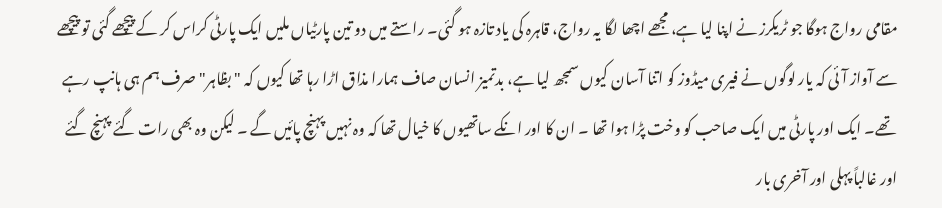مقامی رواج ہوگا جو ٹریکرز نے اپنا لیا ہے، مجھے اچھا لگا یہ رواج، قاہرہ کی یاد تازہ ہو گئی۔ راستے میں دو تین پارٹیاں ملیں ایک پارٹی کراس کر کے پیچھے گئی تو پیچھے سے آواز آئی کہ یار لوگوں نے فیری میڈوز کو اتنا آسان کیوں سمجھ لیا ہے، بدتمیز انسان صاف ہمارا مذاق اڑا رہا تھا کیوں کہ "بظاہر" صرف ہم ہی ہانپ رہے تھے۔ ایک اور پارٹی میں ایک صاحب کو وخت پڑا ہوا تھا ۔ ان کا اور انکے ساتھیوں کا خیال تھا کہ وہ نہیں پہنچ پائیں گے ۔ لیکن وہ بھی رات گئے پہنچ گئے اور غالباً پہلی اور آخری بار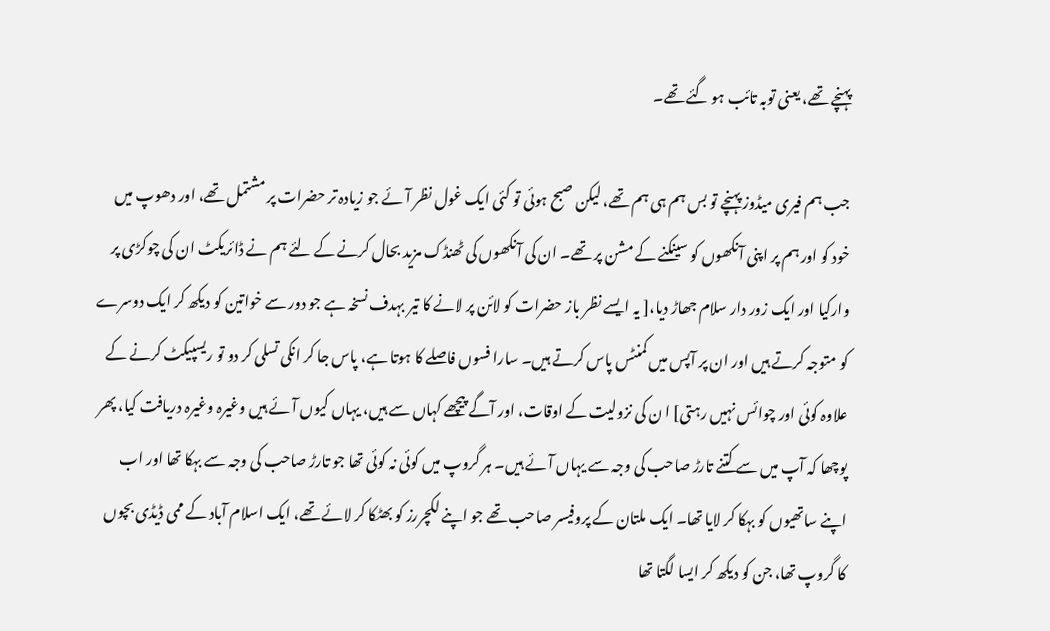پہنچے تھے، یعنی توبہ تائب ہو گئے تھے۔

جب ہم فیری میڈوز پہنچے تو بس ہم ہی ہم تھے، لیکن صبح ہوئی تو کئی ایک غول نظر آئے جو زیادہ تر حضرات پر مشتمل تھے، اور دھوپ میں خود کو اور ہم پر اپنی آنکھوں کو سینکنے کے مشن پر تھے۔ ان کی آنکھوں کی ٹھنڈک مزید بحال کرنے کے لئے ہم نے ڈائریکٹ ان کی چوکڑی پر وارکیا اور ایک زور دار سلام جھاڑ دیا،[ یہ ایسے نظر باز حضرات کو لائن پر لانے کا تیر بہدف نسخہ ہے جو دور سے خواتین کو دیکھ کر ایک دوسرے کو متوجہ کرتے ہیں اور ان پر آپس میں کمنٹس پاس کرتے ہیں۔ سارا فسوں فاصلے کا ہوتا ہے، پاس جا کر انکی تسلی کر دو تو ریسپیکٹ کرنے کے علاوہ کوئی اور چوائس نہیں رہتی] ا ن کی نزولیت کے اوقات، اور آگے پیچھے کہاں سے ہیں، یہاں کیوں آئے ہیں وغیرہ وغیرہ دریافت کیا، پھر پوچھا کہ آپ میں سے کتنے تارڑ صاحب کی وجہ سے یہاں آئے ہیں۔ ہر گروپ میں کوئی نہ کوئی تھا جو تارڑ صاحب کی وجہ سے بہکا تھا اور اب اپنے ساتھیوں کو بہکا کر لایا تھا۔ ایک ملتان کے پروفیسر صاحب تھے جو اپنے لکچررز کو بھٹکا کر لائے تھے، ایک اسلام آباد کے ممی ڈیڈی بچوں کا گروپ تھا، جن کو دیکھ کر ایسا لگتا تھا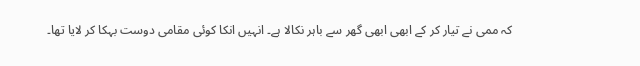کہ ممی نے تیار کر کے ابھی ابھی گھر سے باہر نکالا ہے۔ انہیں انکا کوئی مقامی دوست بہکا کر لایا تھا۔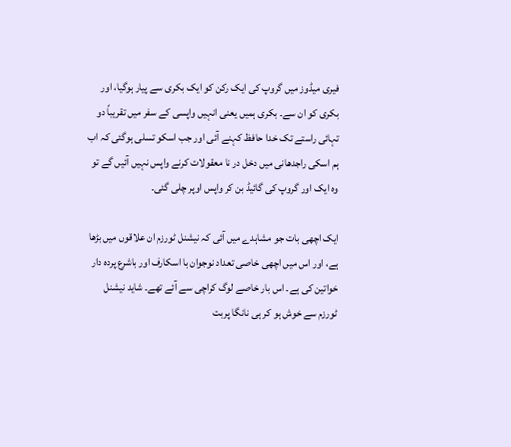فیری میڈوز میں گروپ کی ایک رکن کو ایک بکری سے پیار ہوگیا، اور بکری کو ان سے۔ بکری ہمیں یعنی انہیں واپسی کے سفر میں تقریباً دو تہائی راستے تک خدا حافظ کہنے آئی اور جب اسکو تسلی ہوگئی کہ اب ہم اسکی راجدھانی میں دخل در نا معقولات کرنے واپس نہیں آئیں گے تو وہ ایک اور گروپ کی گائیڈ بن کر واپس اوپر چلی گئی۔

ایک اچھی بات جو مشاہدے میں آئی کہ نیشنل ٹورزم ان علاقوں میں بڑھا ہے، اور اس میں اچھی خاصی تعداد نوجوان با اسکارف اور باشرع پردہ دار خواتین کی ہے۔ اس بار خاصے لوگ کراچی سے آئے تھے۔ شاید نیشنل ٹورزم سے خوش ہو کر ہی نانگا پربت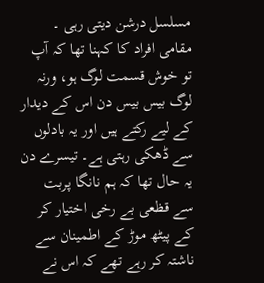مسلسل درشن دیتی رہی ۔ مقامی افراد کا کہنا تھا کہ آپ تو خوش قسمت لوگ ہو، ورنہ لوگ بیس بیس دن اس کے دیدار کے لیے رکتے ہیں اور یہ بادلوں سے ڈھکی رہتی ہے۔ تیسرے دن یہ حال تھا کہ ہم نانگا پربت سے قظعی بے رخی اختیار کر کے پیٹھ موڑ کے اطمینان سے ناشتہ کر رہے تھے کہ اس نے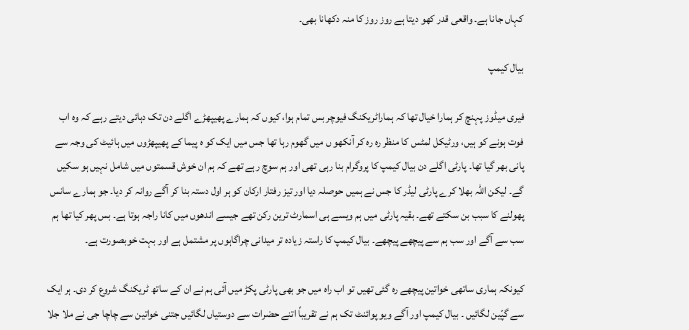کہاں جانا ہے۔ واقعی قدر کھو دیتا ہے روز روز کا منہ دکھانا بھی۔

بیال کیمپ

فیری میڈوز پہنچ کر ہمارا خیال تھا کہ ہماراٹریکنگ فیوچر بس تمام ہوا، کیوں کہ ہمارے پھیپھڑے اگلے دن تک دہائی دیتے رہے کہ وہ اب فوت ہونے کو ہیں، ورٹیکل لمٹس کا منظر رہ رہ کر آنکھو ں میں گھوم رہا تھا جس میں ایک کو ہ پیما کے پھیپھڑوں میں ہائیٹ کی وجہ سے پانی بھر گیا تھا۔ پارٹی اگلے دن بیال کیمپ کا پروگرام بنا رہی تھی اور ہم سوچ رہے تھے کہ ہم ان خوش قسمتوں میں شامل نہیں ہو سکیں گے۔ لیکن اللہ بھلا کرے پارٹی لیڈر کا جس نے ہمیں حوصلہ دیا اور تیز رفتار ارکان کو ہر اول دستہ بنا کر آگے روانہ کر دیا۔ جو ہمارے سانس پھولنے کا سبب بن سکتے تھے۔ بقیہ پارٹی میں ہم ویسے ہی اسمارٹ ترین رکن تھے جیسے اندھوں میں کانا راجہ ہوتا ہے۔ بس پھر کیا تھا ہم سب سے آگے اور سب ہم سے پیچھے پیچھے۔ بیال کیمپ کا راستہ زیادہ تر میدانی چراگاہوں پر مشتمل ہے اور بہت خوبصورت ہے۔

کیونکہ ہماری ساتھی خواتین پیچھے رہ گئی تھیں تو اب راہ میں جو بھی پارٹی پکڑ میں آئی ہم نے ان کے ساتھ ٹریکنگ شروع کر دی۔ ہر ایک سے گپّین لگائیں ۔ بیال کیمپ اور آگے ویو پوائنٹ تک ہم نے تقریباً اتنے حضرات سے دوستیاں لگائیں جتنی خواتین سے چاچا جی نے ملا جلا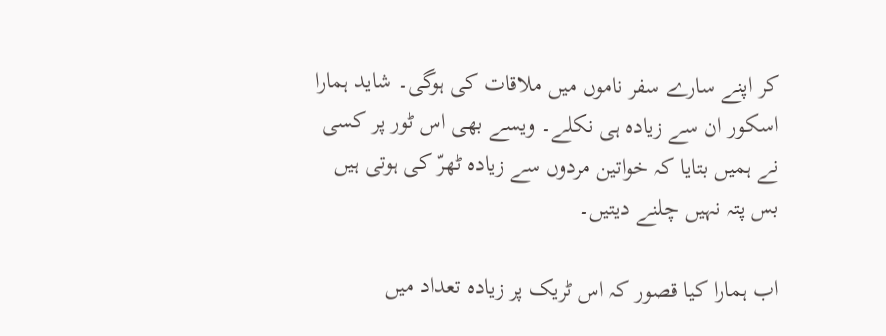کر اپنے سارے سفر ناموں میں ملاقات کی ہوگی۔ شاید ہمارا اسکور ان سے زیادہ ہی نکلے۔ ویسے بھی اس ٹور پر کسی نے ہمیں بتایا کہ خواتین مردوں سے زیادہ ٹھرّ کی ہوتی ہیں بس پتہ نہیں چلنے دیتیں۔

اب ہمارا کیا قصور کہ اس ٹریک پر زیادہ تعداد میں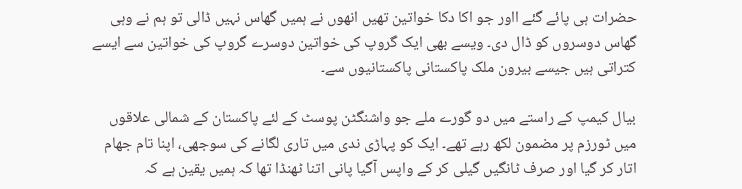حضرات ہی پائے گئے ااور جو اکا دکا خواتین تھیں انھوں نے ہمیں گھاس نہیں ڈالی تو ہم نے وہی گھاس دوسروں کو ڈال دی۔ ویسے بھی ایک گروپ کی خواتین دوسرے گروپ کی خواتین سے ایسے کتراتی ہیں جیسے بیرون ملک پاکستانی پاکستانیوں سے۔

بیال کیمپ کے راستے میں دو گورے ملے جو واشنگٹن پوسٹ کے لئے پاکستان کے شمالی علاقوں میں ٹورزم پر مضمون لکھ رہے تھے۔ ایک کو پہاڑی ندی میں تاری لگانے کی سوجھی، اپنا تام جھام اتار کر گیا اور صرف ٹانگیں گیلی کر کے واپس آگیا پانی اتنا ٹھنڈا تھا کہ ہمیں یقین ہے کہ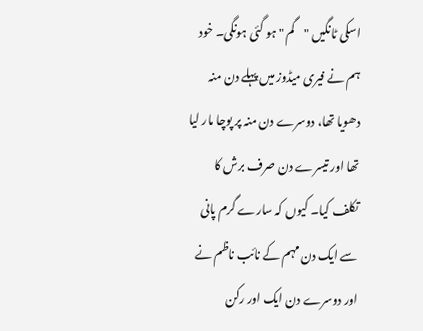اسکی ٹانگیں "گم " ہو گئی ہونگی۔ خود ہم نے فیری میڈوز میں پہلے دن منہ دھویا تھا، دوسرے دن منہ پر پوچا مار لیا تھا اور تیسرے دن صرف برش کا تکلف کیا۔ کیوں کہ سارے گرم پانی سے ایک دن مہم کے نائب ناظم نے اور دوسرے دن ایک اور رکن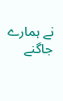نے ہمارے جاگنے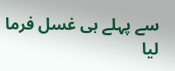سے پہلے ہی غسل فرما لیا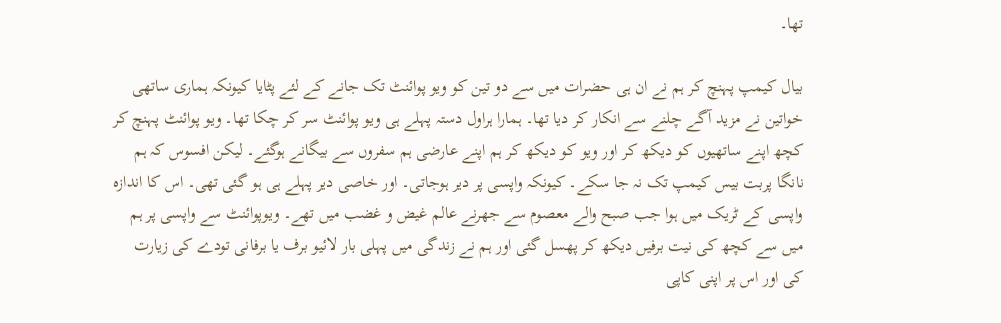تھا۔

بیال کیمپ پہنچ کر ہم نے ان ہی حضرات میں سے دو تین کو ویو پوائنٹ تک جانے کے لئے پٹایا کیونکہ ہماری ساتھی خواتین نے مزید آگے چلنے سے انکار کر دیا تھا۔ ہمارا ہراول دستہ پہلے ہی ویو پوائنٹ سر کر چکا تھا۔ ویو پوائنٹ پہنچ کر کچھ اپنے ساتھیوں کو دیکھ کر اور ویو کو دیکھ کر ہم اپنے عارضی ہم سفروں سے بیگانے ہوگئے۔ لیکن افسوس کہ ہم نانگا پربت بیس کیمپ تک نہ جا سکے۔ کیونکہ واپسی پر دیر ہوجاتی۔ اور خاصی دیر پہلے ہی ہو گئی تھی۔ اس کا اندازہ واپسی کے ٹریک میں ہوا جب صبح والے معصوم سے جھرنے عالم غیض و غضب میں تھے۔ ویوپوائنٹ سے واپسی پر ہم میں سے کچھ کی نیت برفیں دیکھ کر پھسل گئی اور ہم نے زندگی میں پہلی بار لائیو برف یا برفانی تودے کی زیارت کی اور اس پر اپنی کاپی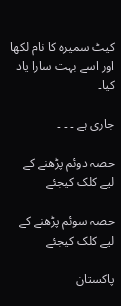کیٹ سمیرہ کا نام لکھا اور اسے بہت سارا یاد کیا۔

جاری ہے ۔ ۔ ۔

حصہ دوئم پڑھنے کے لیے کلک کیجئے

حصہ سوئم پڑھنے کے لیے کلک کیجئے

پاکستان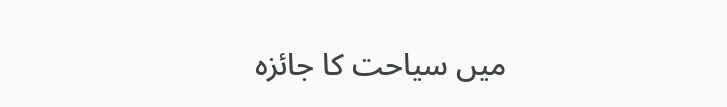میں سیاحت کا جائزہ